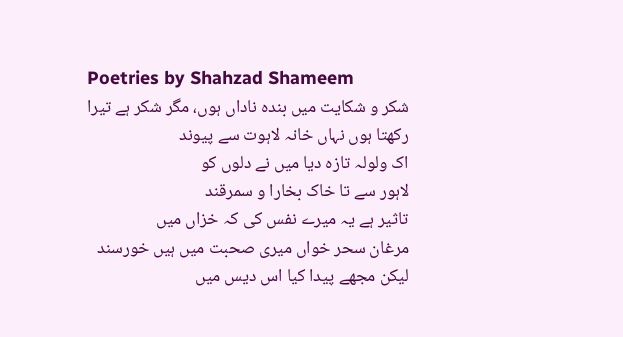Poetries by Shahzad Shameem
شکر و شکايت ميں بندہ ناداں ہوں، مگر شکر ہے تيرا
رکھتا ہوں نہاں خانہ لاہوت سے پيوند
اک ولولہ تازہ ديا ميں نے دلوں کو
لاہور سے تا خاک بخارا و سمرقند
تاثير ہے يہ ميرے نفس کی کہ خزاں ميں
مرغان سحر خواں میری صحبت ميں ہيں خورسند
ليکن مجھے پيدا کيا اس ديس ميں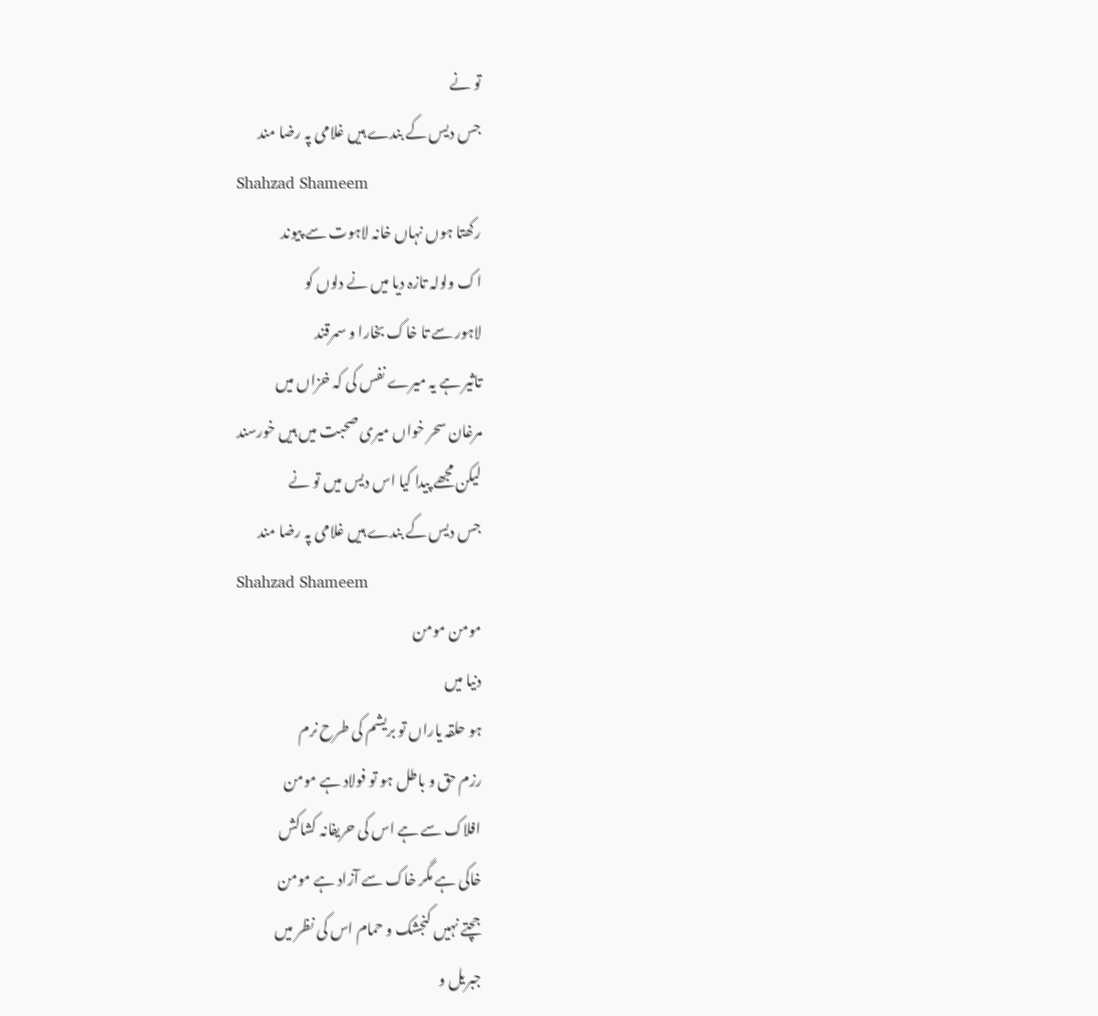تو نے
جس ديس کے بندے ہيں غلامی پہ رضا مند
Shahzad Shameem
رکھتا ہوں نہاں خانہ لاہوت سے پيوند
اک ولولہ تازہ ديا ميں نے دلوں کو
لاہور سے تا خاک بخارا و سمرقند
تاثير ہے يہ ميرے نفس کی کہ خزاں ميں
مرغان سحر خواں میری صحبت ميں ہيں خورسند
ليکن مجھے پيدا کيا اس ديس ميں تو نے
جس ديس کے بندے ہيں غلامی پہ رضا مند
Shahzad Shameem
مومن مومن
دنيا ميں
ہو حلقہ ياراں تو بريشم کی طرح نرم
رزم حق و باطل ہو تو فولاد ہے مومن
افلاک سے ہے اس کی حريفانہ کشاکش
خاکی ہے مگر خاک سے آزاد ہے مومن
جچتے نہيں کنجشک و حمام اس کی نظر ميں
جبريل و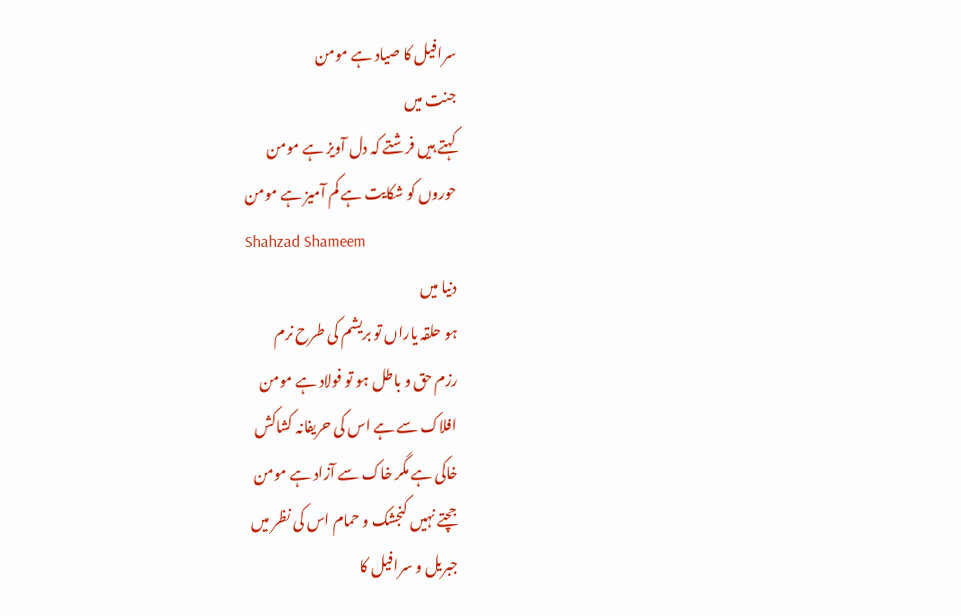سرافيل کا صياد ہے مومن
جنت ميں
کہتے ہيں فرشتے کہ دل آويز ہے مومن
حوروں کو شکايت ہے کم آميز ہے مومن
Shahzad Shameem
دنيا ميں
ہو حلقہ ياراں تو بريشم کی طرح نرم
رزم حق و باطل ہو تو فولاد ہے مومن
افلاک سے ہے اس کی حريفانہ کشاکش
خاکی ہے مگر خاک سے آزاد ہے مومن
جچتے نہيں کنجشک و حمام اس کی نظر ميں
جبريل و سرافيل کا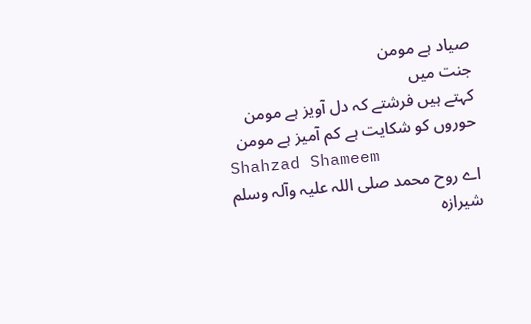صياد ہے مومن
جنت ميں
کہتے ہيں فرشتے کہ دل آويز ہے مومن
حوروں کو شکايت ہے کم آميز ہے مومن
Shahzad Shameem
اے روح محمد صلی اللہ علیہ وآلہ وسلم شيرازہ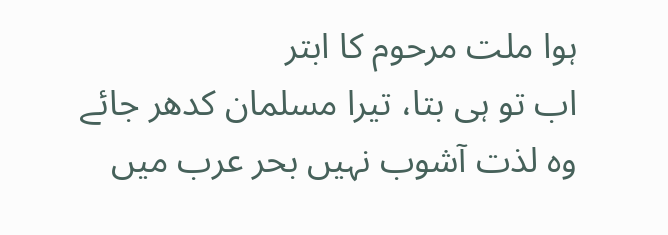ہوا ملت مرحوم کا ابتر
اب تو ہی بتا، تيرا مسلمان کدھر جائے
وہ لذت آشوب نہيں بحر عرب ميں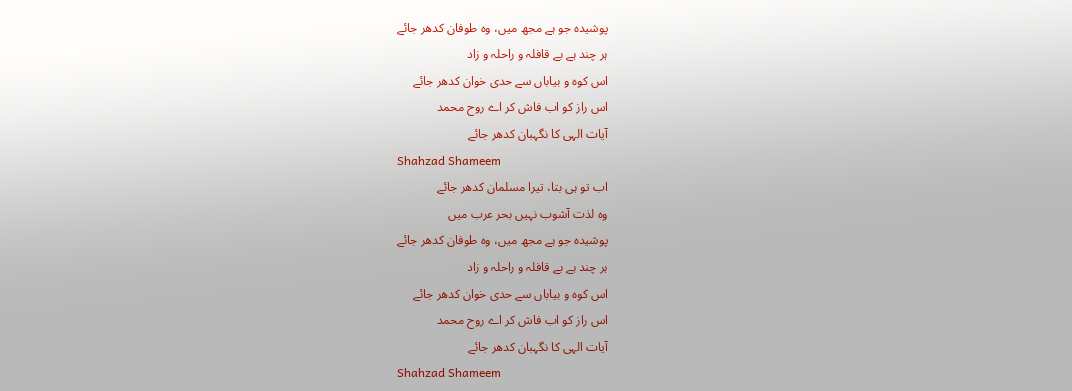پوشيدہ جو ہے مجھ ميں، وہ طوفان کدھر جائے
ہر چند ہے بے قافلہ و راحلہ و زاد
اس کوہ و بياباں سے حدی خوان کدھر جائے
اس راز کو اب فاش کر اے روح محمد
آيات الہی کا نگہبان کدھر جائے
Shahzad Shameem
اب تو ہی بتا، تيرا مسلمان کدھر جائے
وہ لذت آشوب نہيں بحر عرب ميں
پوشيدہ جو ہے مجھ ميں، وہ طوفان کدھر جائے
ہر چند ہے بے قافلہ و راحلہ و زاد
اس کوہ و بياباں سے حدی خوان کدھر جائے
اس راز کو اب فاش کر اے روح محمد
آيات الہی کا نگہبان کدھر جائے
Shahzad Shameem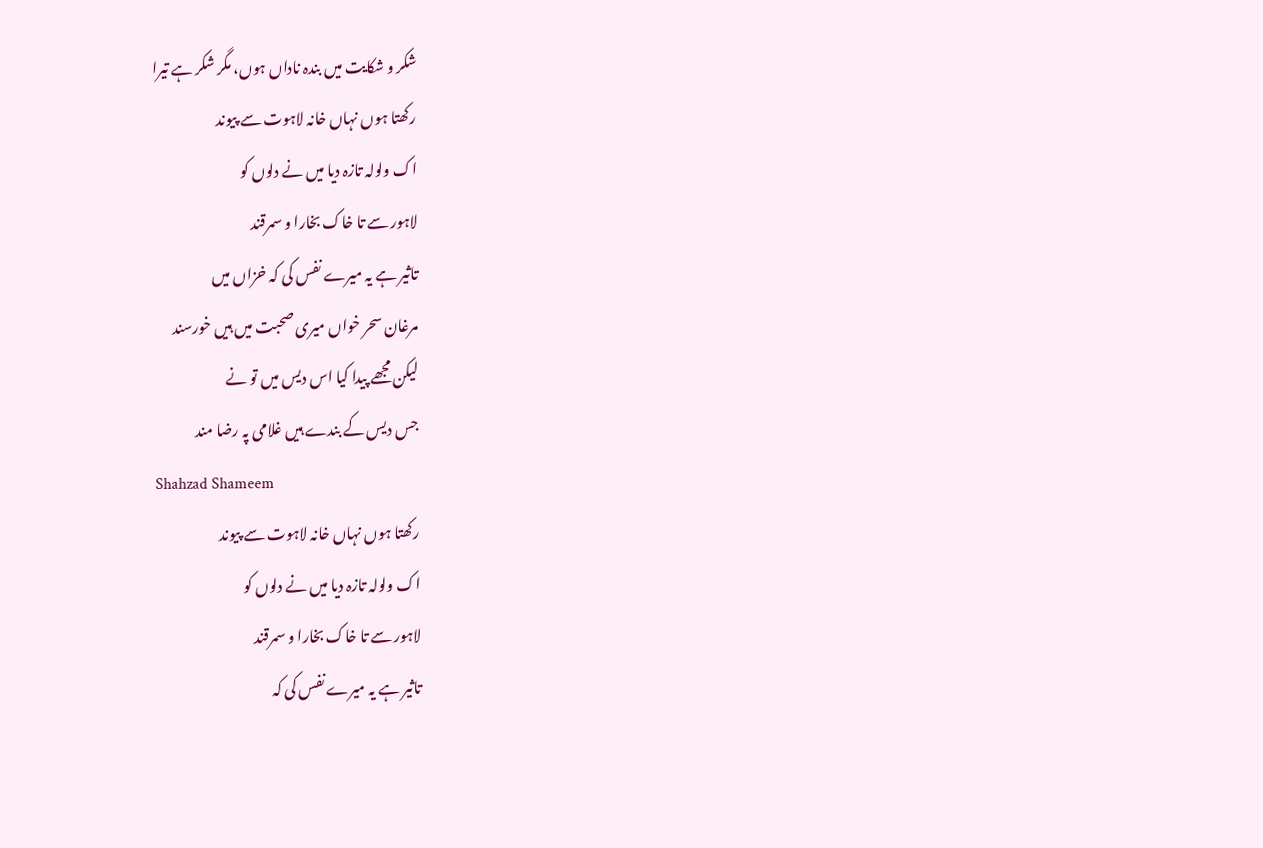شکر و شکايت ميں بندہ ناداں ہوں، مگر شکر ہے تيرا
رکھتا ہوں نہاں خانہ لاہوت سے پيوند
اک ولولہ تازہ ديا ميں نے دلوں کو
لاہور سے تا خاک بخارا و سمرقند
تاثير ہے يہ ميرے نفس کی کہ خزاں ميں
مرغان سحر خواں میری صحبت ميں ہيں خورسند
ليکن مجھے پيدا کيا اس ديس ميں تو نے
جس ديس کے بندے ہيں غلامی پہ رضا مند
Shahzad Shameem
رکھتا ہوں نہاں خانہ لاہوت سے پيوند
اک ولولہ تازہ ديا ميں نے دلوں کو
لاہور سے تا خاک بخارا و سمرقند
تاثير ہے يہ ميرے نفس کی کہ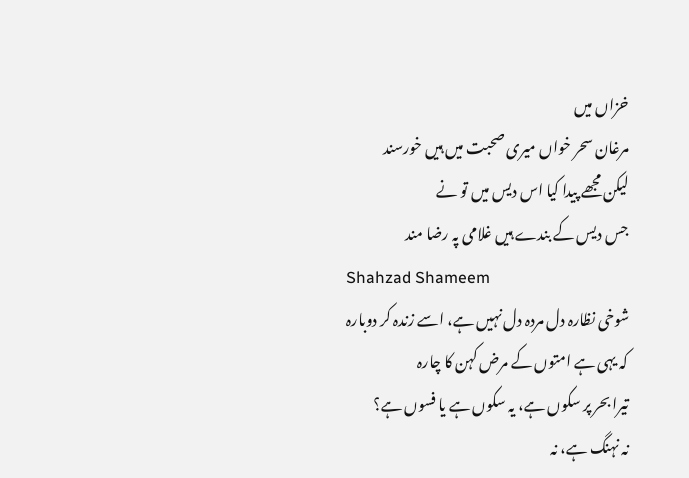خزاں ميں
مرغان سحر خواں میری صحبت ميں ہيں خورسند
ليکن مجھے پيدا کيا اس ديس ميں تو نے
جس ديس کے بندے ہيں غلامی پہ رضا مند
Shahzad Shameem
شوخی نظارہ دل مردہ دل نہيں ہے، اسے زندہ کر دوبارہ
کہ يہی ہے امتوں کے مرض کہن کا چارہ
تیرا بحر پر سکوں ہے، يہ سکوں ہے يا فسوں ہے؟
نہ نہنگ ہے، نہ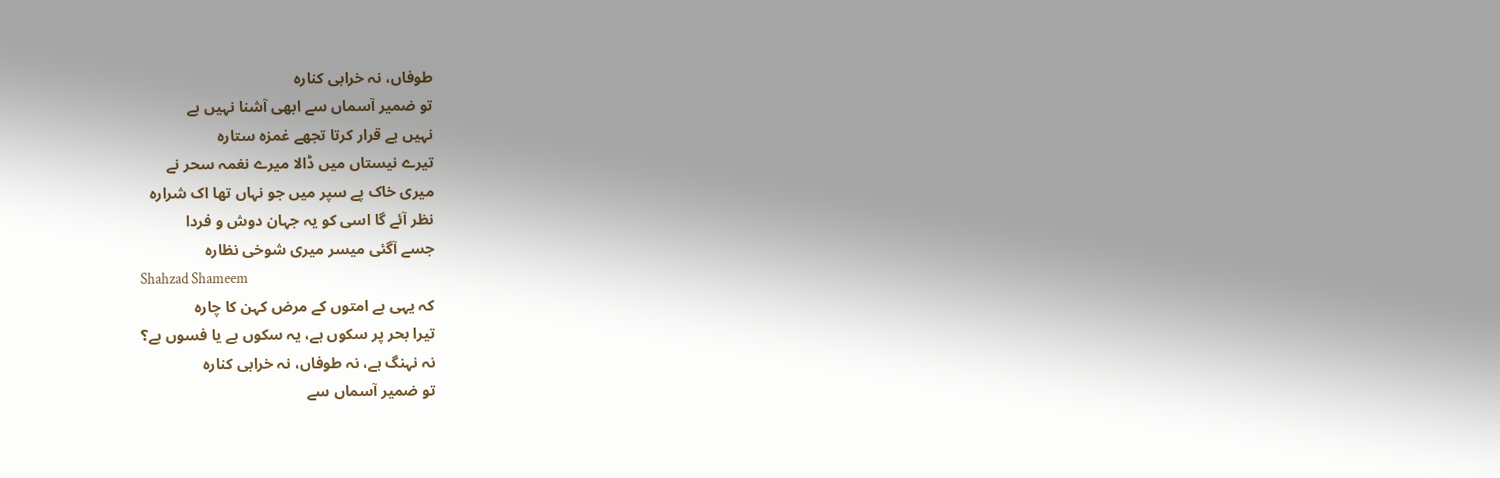طوفاں، نہ خرابی کنارہ
تو ضمير آسماں سے ابھی آشنا نہيں ہے
نہيں بے قرار کرتا تجھے غمزہ ستارہ
تیرے نيستاں ميں ڈالا میرے نغمہ سحر نے
میری خاک پے سپر ميں جو نہاں تھا اک شرارہ
نظر آئے گا اسی کو يہ جہان دوش و فردا
جسے آگئی ميسر میری شوخی نظارہ
Shahzad Shameem
کہ يہی ہے امتوں کے مرض کہن کا چارہ
تیرا بحر پر سکوں ہے، يہ سکوں ہے يا فسوں ہے؟
نہ نہنگ ہے، نہ طوفاں، نہ خرابی کنارہ
تو ضمير آسماں سے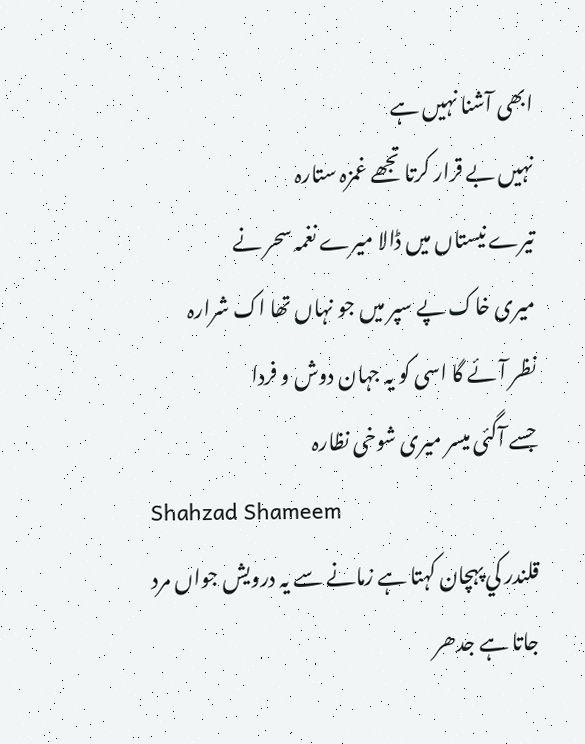ابھی آشنا نہيں ہے
نہيں بے قرار کرتا تجھے غمزہ ستارہ
تیرے نيستاں ميں ڈالا میرے نغمہ سحر نے
میری خاک پے سپر ميں جو نہاں تھا اک شرارہ
نظر آئے گا اسی کو يہ جہان دوش و فردا
جسے آگئی ميسر میری شوخی نظارہ
Shahzad Shameem
قلندر کي پہچان کہتا ہے زمانے سے يہ درويش جواں مرد
جاتا ہے جدھر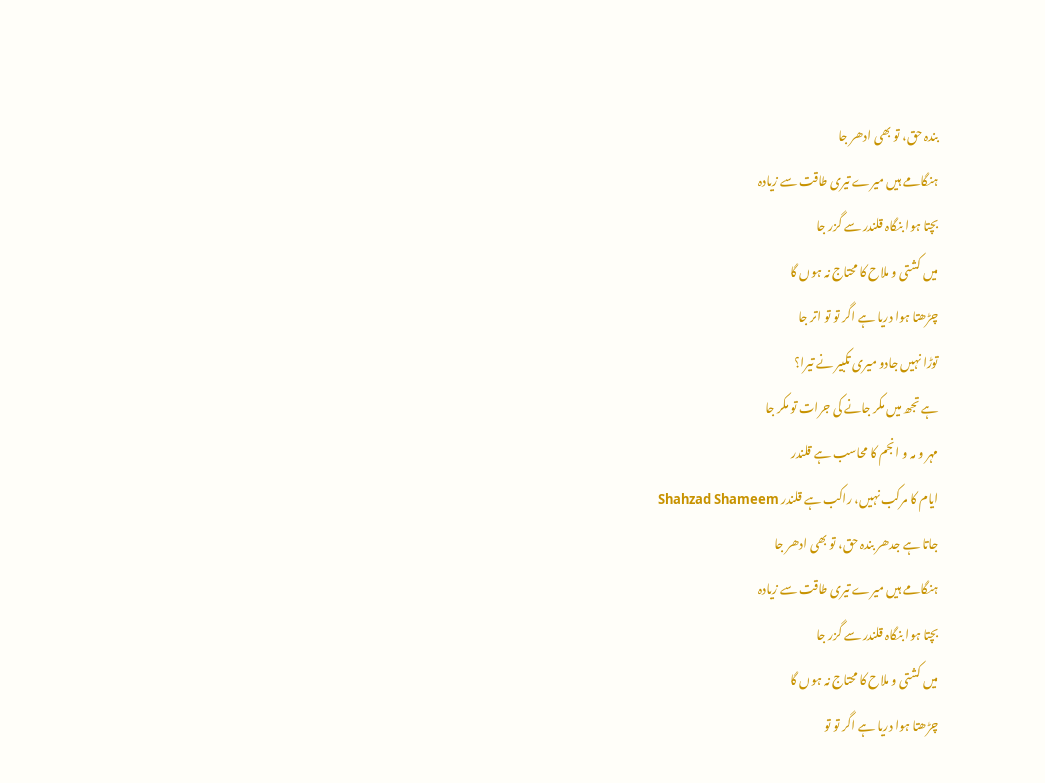بندہ حق، تو بھی ادھر جا
ہنگامے ہيں ميرے تیری طاقت سے زيادہ
بچتا ہوا بنگاہ قلندر سے گزر جا
ميں کشتی و ملاح کا محتاج نہ ہوں گا
چڑھتا ہوا دريا ہے اگر تو تو اتر جا
توڑا نہيں جادو میری تکبير نے تيرا؟
ہے تجھ ميں مکر جانے کی جرات تو مکر جا
مہر و مہ و انجم کا محاسب ہے قلندر
ايام کا مرکب نہيں، راکب ہے قلندر Shahzad Shameem
جاتا ہے جدھر بندہ حق، تو بھی ادھر جا
ہنگامے ہيں ميرے تیری طاقت سے زيادہ
بچتا ہوا بنگاہ قلندر سے گزر جا
ميں کشتی و ملاح کا محتاج نہ ہوں گا
چڑھتا ہوا دريا ہے اگر تو تو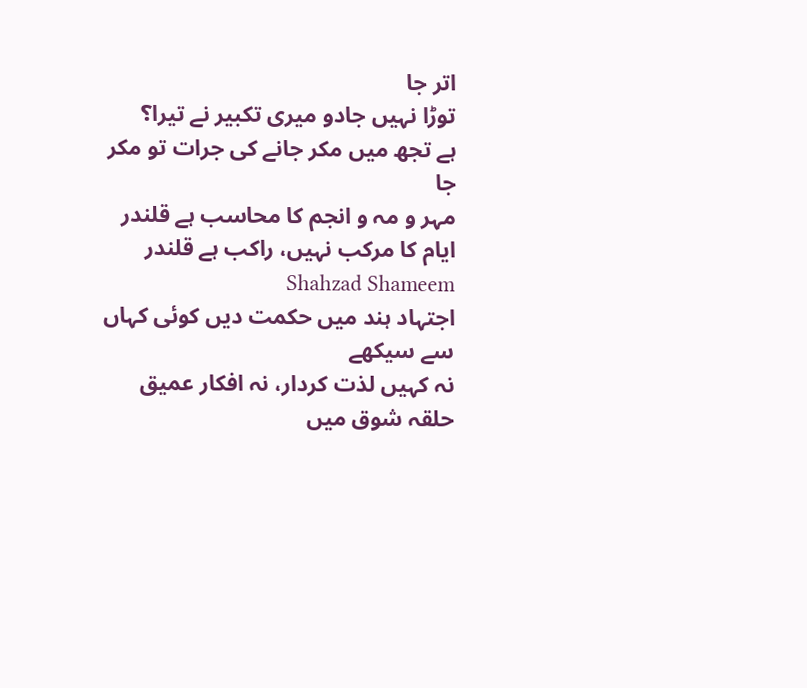اتر جا
توڑا نہيں جادو میری تکبير نے تيرا؟
ہے تجھ ميں مکر جانے کی جرات تو مکر جا
مہر و مہ و انجم کا محاسب ہے قلندر
ايام کا مرکب نہيں، راکب ہے قلندر Shahzad Shameem
اجتہاد ہند ميں حکمت ديں کوئی کہاں سے سيکھے
نہ کہيں لذت کردار، نہ افکار عميق
حلقہ شوق ميں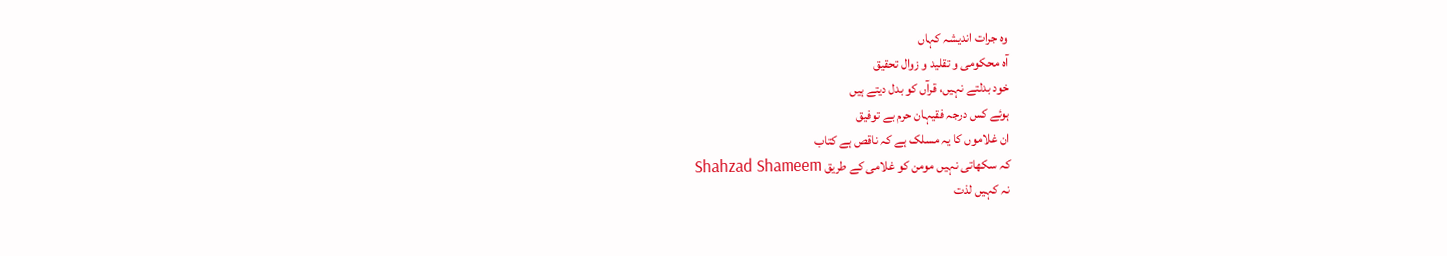وہ جرات انديشہ کہاں
آہ محکومی و تقليد و زوال تحقيق
خود بدلتے نہيں، قرآں کو بدل ديتے ہيں
ہوئے کس درجہ فقيہان حرم بے توفيق
ان غلاموں کا يہ مسلک ہے کہ ناقص ہے کتاب
کہ سکھاتی نہيں مومن کو غلامی کے طريق Shahzad Shameem
نہ کہيں لذت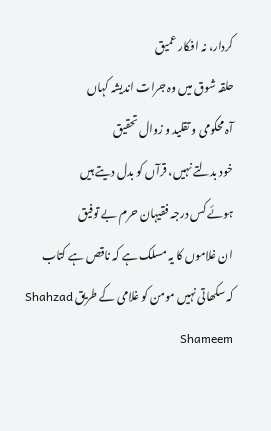کردار، نہ افکار عميق
حلقہ شوق ميں وہ جرات انديشہ کہاں
آہ محکومی و تقليد و زوال تحقيق
خود بدلتے نہيں، قرآں کو بدل ديتے ہيں
ہوئے کس درجہ فقيہان حرم بے توفيق
ان غلاموں کا يہ مسلک ہے کہ ناقص ہے کتاب
کہ سکھاتی نہيں مومن کو غلامی کے طريق Shahzad Shameem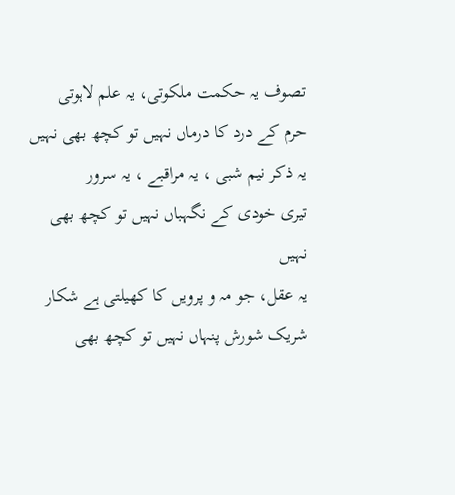تصوف يہ حکمت ملکوتی، يہ علم لاہوتی
حرم کے درد کا درماں نہيں تو کچھ بھی نہيں
يہ ذکر نيم شبی ، يہ مراقبے ، يہ سرور
تیری خودی کے نگہباں نہيں تو کچھ بھی نہيں
يہ عقل، جو مہ و پرويں کا کھيلتی ہے شکار
شريک شورش پنہاں نہيں تو کچھ بھی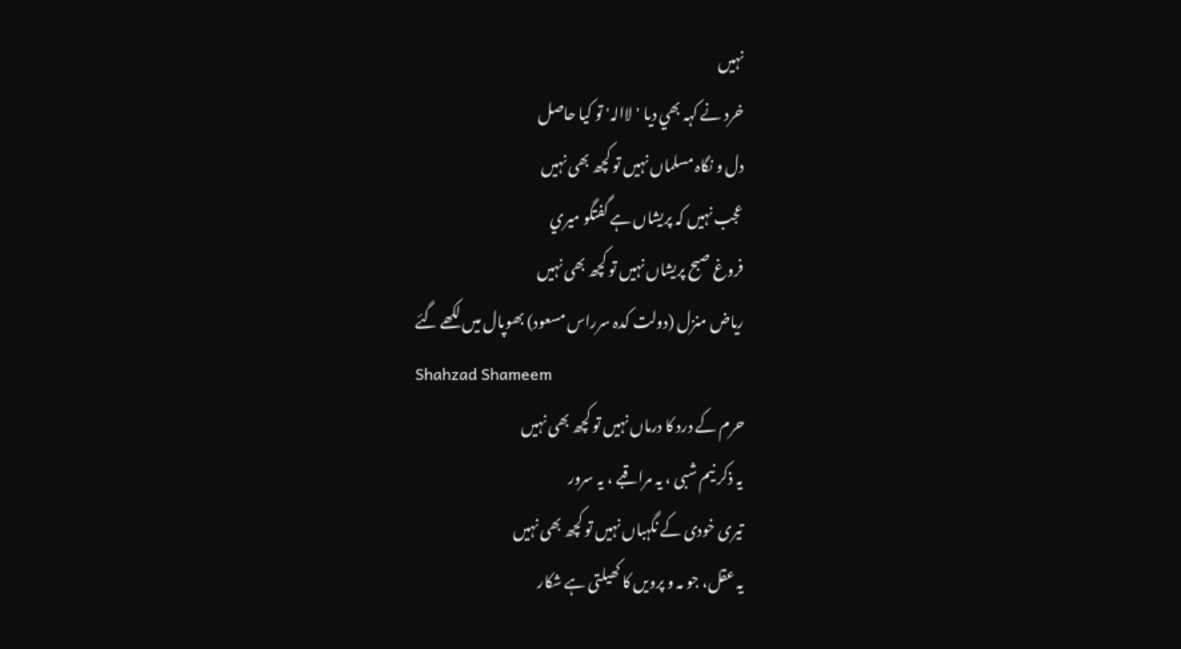نہيں
خرد نے کہہ بھي ديا 'لاالہ' تو کيا حاصل
دل و نگاہ مسلماں نہيں تو کچھ بھی نہيں
عجب نہيں کہ پريشاں ہے گفتگو ميري
فروغ صبح پريشاں نہيں تو کچھ بھی نہيں
رياض منزل (دولت کدہ سرراس مسعود) بھوپال ميں لکھے گئے
Shahzad Shameem
حرم کے درد کا درماں نہيں تو کچھ بھی نہيں
يہ ذکر نيم شبی ، يہ مراقبے ، يہ سرور
تیری خودی کے نگہباں نہيں تو کچھ بھی نہيں
يہ عقل، جو مہ و پرويں کا کھيلتی ہے شکار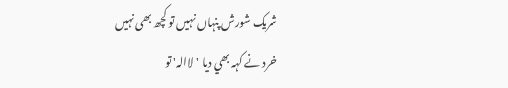شريک شورش پنہاں نہيں تو کچھ بھی نہيں
خرد نے کہہ بھي ديا 'لاالہ' تو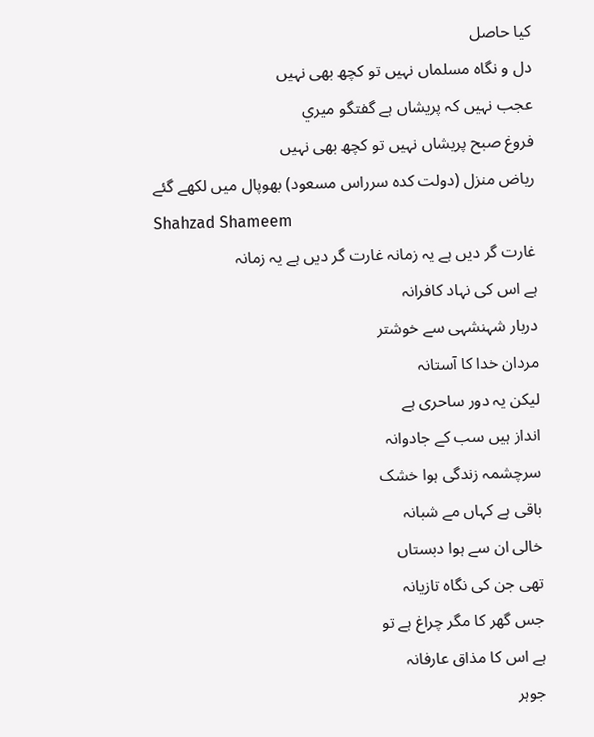کيا حاصل
دل و نگاہ مسلماں نہيں تو کچھ بھی نہيں
عجب نہيں کہ پريشاں ہے گفتگو ميري
فروغ صبح پريشاں نہيں تو کچھ بھی نہيں
رياض منزل (دولت کدہ سرراس مسعود) بھوپال ميں لکھے گئے
Shahzad Shameem
غارت گر ديں ہے يہ زمانہ غارت گر ديں ہے يہ زمانہ
ہے اس کی نہاد کافرانہ
دربار شہنشہی سے خوشتر
مردان خدا کا آستانہ
ليکن يہ دور ساحری ہے
انداز ہيں سب کے جادوانہ
سرچشمہ زندگی ہوا خشک
باقی ہے کہاں مے شبانہ
خالی ان سے ہوا دبستاں
تھی جن کی نگاہ تازيانہ
جس گھر کا مگر چراغ ہے تو
ہے اس کا مذاق عارفانہ
جوہر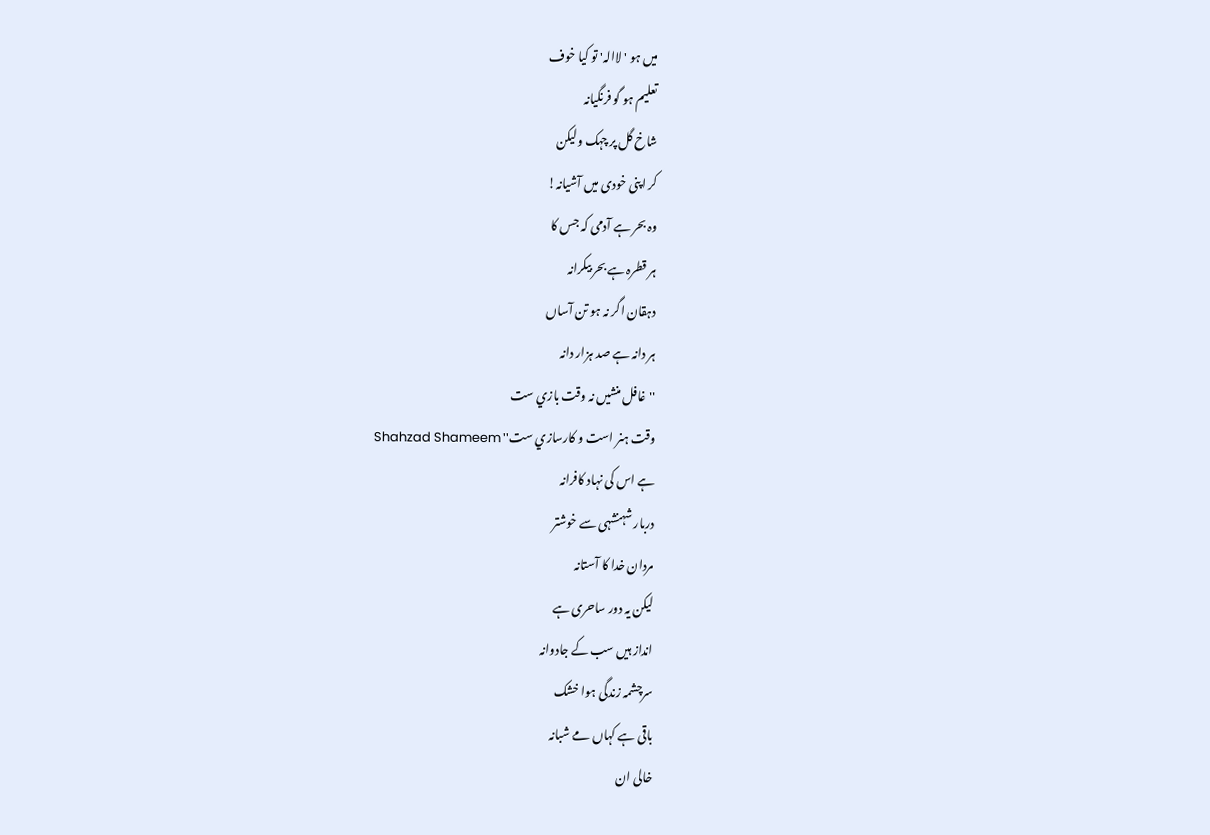ميں ہو 'لاالہ' تو کيا خوف
تعليم ہو گو فرنگيانہ
شاخ گل پر چہک وليکن
کر اپنی خودی ميں آشيانہ!
وہ بحر ہے آدمی کہ جس کا
ہر قطرہ ہے بحر بيکرانہ
دہقان اگر نہ ہو تن آساں
ہر دانہ ہے صد ہزار دانہ
''غافل منشيں نہ وقت بازي ست
وقت ہنر است و کارسازي ست'' Shahzad Shameem
ہے اس کی نہاد کافرانہ
دربار شہنشہی سے خوشتر
مردان خدا کا آستانہ
ليکن يہ دور ساحری ہے
انداز ہيں سب کے جادوانہ
سرچشمہ زندگی ہوا خشک
باقی ہے کہاں مے شبانہ
خالی ان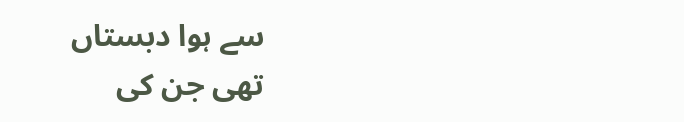سے ہوا دبستاں
تھی جن کی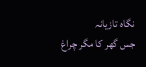نگاہ تازيانہ
جس گھر کا مگر چراغ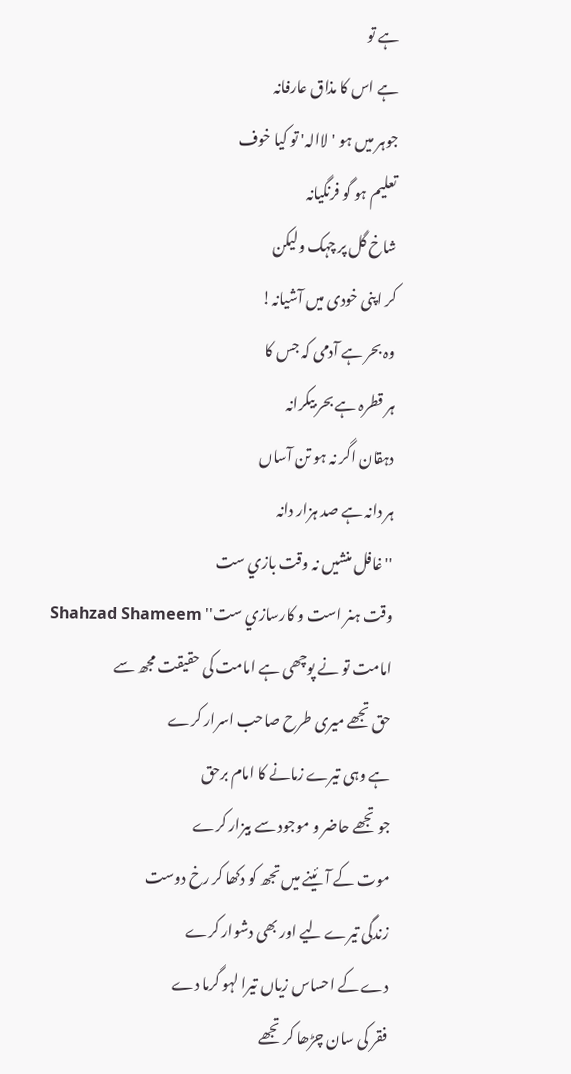ہے تو
ہے اس کا مذاق عارفانہ
جوہر ميں ہو 'لاالہ' تو کيا خوف
تعليم ہو گو فرنگيانہ
شاخ گل پر چہک وليکن
کر اپنی خودی ميں آشيانہ!
وہ بحر ہے آدمی کہ جس کا
ہر قطرہ ہے بحر بيکرانہ
دہقان اگر نہ ہو تن آساں
ہر دانہ ہے صد ہزار دانہ
''غافل منشيں نہ وقت بازي ست
وقت ہنر است و کارسازي ست'' Shahzad Shameem
امامت تو نے پوچھی ہے امامت کی حقيقت مجھ سے
حق تجھے ميری طرح صاحب اسرار کرے
ہے وہی تيرے زمانے کا امام برحق
جو تجھے حاضر و موجود سے بيزار کرے
موت کے آئینے ميں تجھ کو دکھا کر رخ دوست
زندگی تيرے ليے اور بھی دشوار کرے
دے کے احساس زياں تيرا لہو گرما دے
فقر کی سان چڑھا کر تجھے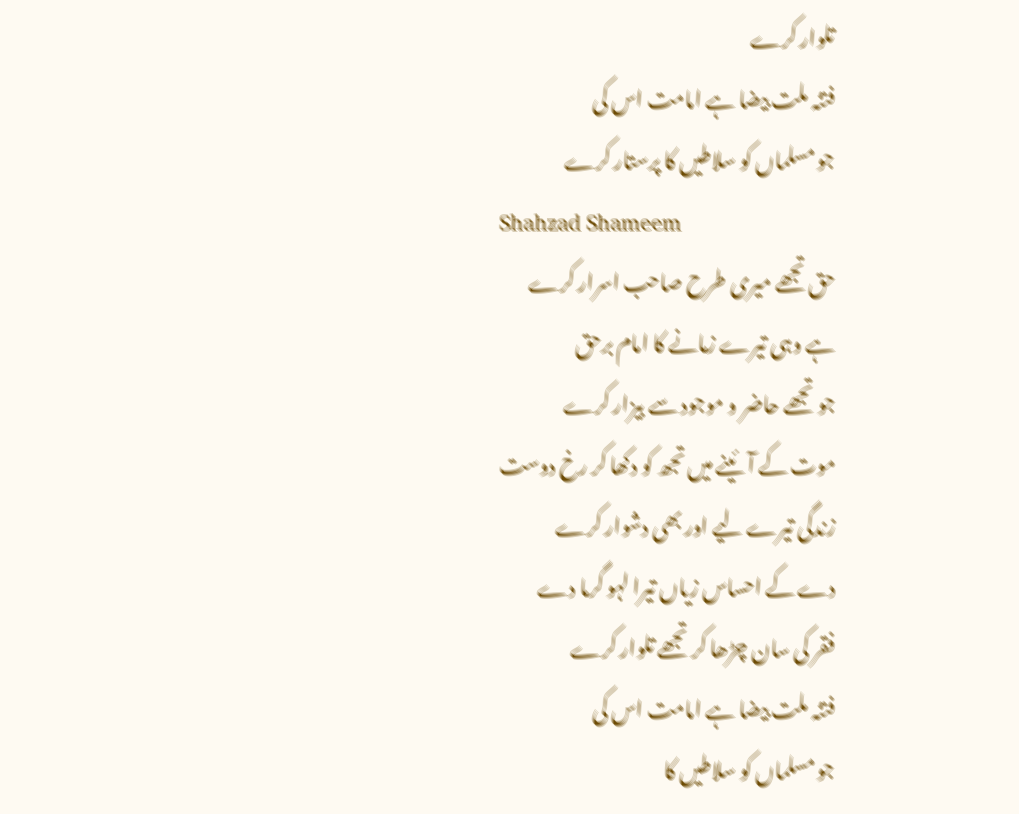تلوار کرے
فتنہ ملت بيضا ہے امامت اس کی
جو مسلماں کو سلاطيں کا پرستار کرے
Shahzad Shameem
حق تجھے ميری طرح صاحب اسرار کرے
ہے وہی تيرے زمانے کا امام برحق
جو تجھے حاضر و موجود سے بيزار کرے
موت کے آئینے ميں تجھ کو دکھا کر رخ دوست
زندگی تيرے ليے اور بھی دشوار کرے
دے کے احساس زياں تيرا لہو گرما دے
فقر کی سان چڑھا کر تجھے تلوار کرے
فتنہ ملت بيضا ہے امامت اس کی
جو مسلماں کو سلاطيں کا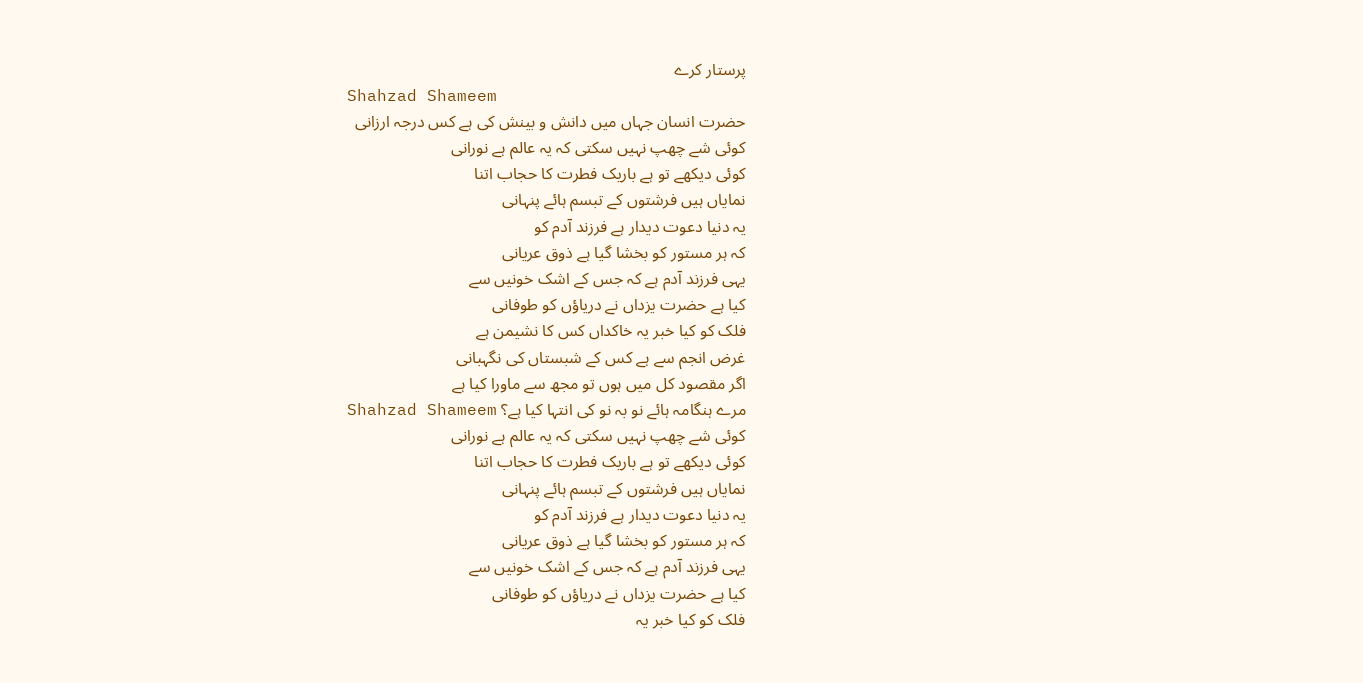پرستار کرے
Shahzad Shameem
حضرت انسان جہاں ميں دانش و بينش کی ہے کس درجہ ارزانی
کوئی شے چھپ نہيں سکتی کہ يہ عالم ہے نورانی
کوئی ديکھے تو ہے باريک فطرت کا حجاب اتنا
نماياں ہيں فرشتوں کے تبسم ہائے پنہانی
يہ دنيا دعوت ديدار ہے فرزند آدم کو
کہ ہر مستور کو بخشا گيا ہے ذوق عريانی
يہی فرزند آدم ہے کہ جس کے اشک خونيں سے
کيا ہے حضرت يزداں نے درياؤں کو طوفانی
فلک کو کيا خبر يہ خاکداں کس کا نشيمن ہے
غرض انجم سے ہے کس کے شبستاں کی نگہبانی
اگر مقصود کل ميں ہوں تو مجھ سے ماورا کيا ہے
مرے ہنگامہ ہائے نو بہ نو کی انتہا کيا ہے؟ Shahzad Shameem
کوئی شے چھپ نہيں سکتی کہ يہ عالم ہے نورانی
کوئی ديکھے تو ہے باريک فطرت کا حجاب اتنا
نماياں ہيں فرشتوں کے تبسم ہائے پنہانی
يہ دنيا دعوت ديدار ہے فرزند آدم کو
کہ ہر مستور کو بخشا گيا ہے ذوق عريانی
يہی فرزند آدم ہے کہ جس کے اشک خونيں سے
کيا ہے حضرت يزداں نے درياؤں کو طوفانی
فلک کو کيا خبر يہ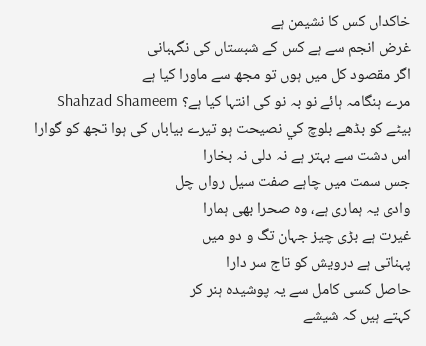خاکداں کس کا نشيمن ہے
غرض انجم سے ہے کس کے شبستاں کی نگہبانی
اگر مقصود کل ميں ہوں تو مجھ سے ماورا کيا ہے
مرے ہنگامہ ہائے نو بہ نو کی انتہا کيا ہے؟ Shahzad Shameem
بيٹے کو بڈھے بلوچ کي نصيحت ہو تيرے بياباں کی ہوا تجھ کو گوارا
اس دشت سے بہتر ہے نہ دلی نہ بخارا
جس سمت ميں چاہے صفت سيل رواں چل
وادی يہ ہماری ہے، وہ صحرا بھی ہمارا
غيرت ہے بڑی چيز جہان تگ و دو ميں
پہناتی ہے درويش کو تاج سر دارا
حاصل کسی کامل سے يہ پوشيدہ ہنر کر
کہتے ہيں کہ شيشے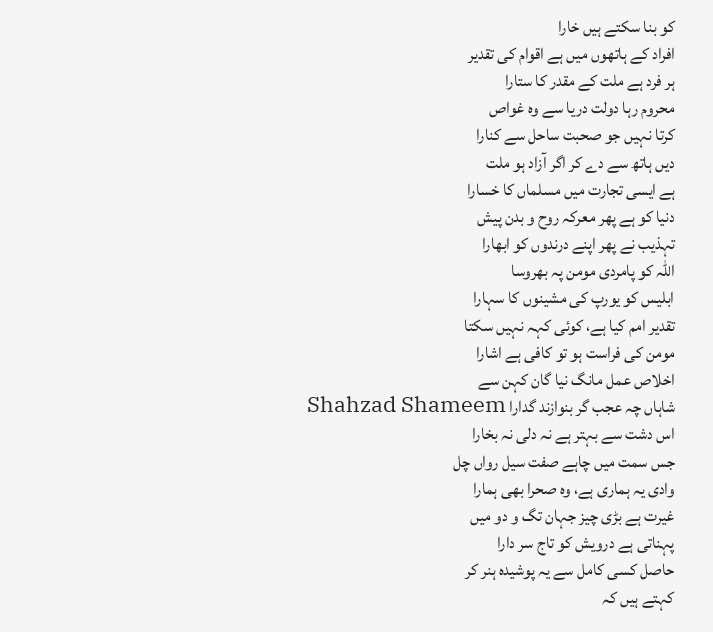کو بنا سکتے ہيں خارا
افراد کے ہاتھوں ميں ہے اقوام کی تقدير
ہر فرد ہے ملت کے مقدر کا ستارا
محروم رہا دولت دريا سے وہ غواص
کرتا نہيں جو صحبت ساحل سے کنارا
ديں ہاتھ سے دے کر اگر آزاد ہو ملت
ہے ايسی تجارت ميں مسلماں کا خسارا
دنيا کو ہے پھر معرکہ روح و بدن پيش
تہذيب نے پھر اپنے درندوں کو ابھارا
اللہ کو پامردی مومن پہ بھروسا
ابليس کو يورپ کی مشينوں کا سہارا
تقدير امم کيا ہے، کوئی کہہ نہيں سکتا
مومن کی فراست ہو تو کافی ہے اشارا
اخلاص عمل مانگ نيا گان کہن سے
شاہاں چہ عجب گر بنوازند گدارا Shahzad Shameem
اس دشت سے بہتر ہے نہ دلی نہ بخارا
جس سمت ميں چاہے صفت سيل رواں چل
وادی يہ ہماری ہے، وہ صحرا بھی ہمارا
غيرت ہے بڑی چيز جہان تگ و دو ميں
پہناتی ہے درويش کو تاج سر دارا
حاصل کسی کامل سے يہ پوشيدہ ہنر کر
کہتے ہيں کہ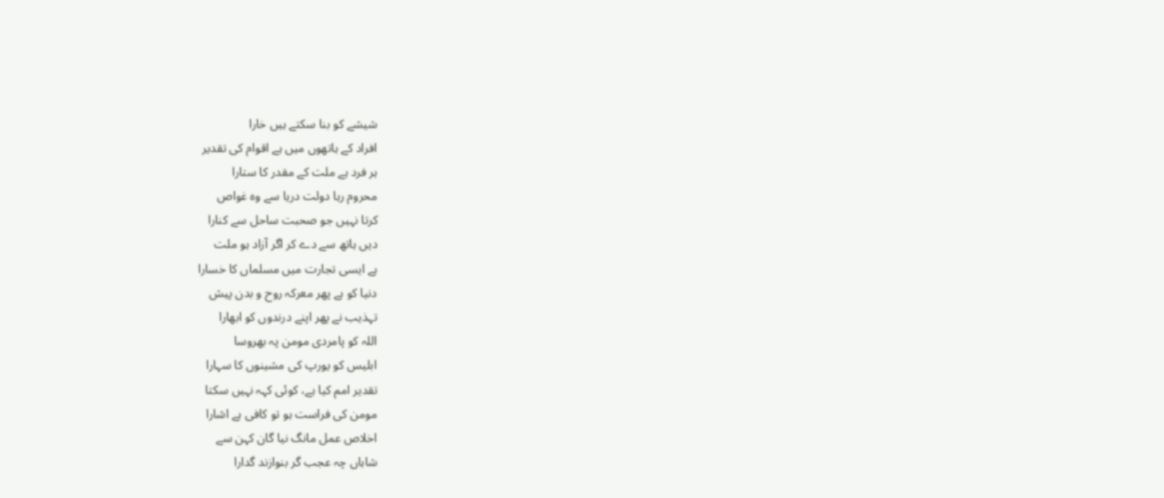شيشے کو بنا سکتے ہيں خارا
افراد کے ہاتھوں ميں ہے اقوام کی تقدير
ہر فرد ہے ملت کے مقدر کا ستارا
محروم رہا دولت دريا سے وہ غواص
کرتا نہيں جو صحبت ساحل سے کنارا
ديں ہاتھ سے دے کر اگر آزاد ہو ملت
ہے ايسی تجارت ميں مسلماں کا خسارا
دنيا کو ہے پھر معرکہ روح و بدن پيش
تہذيب نے پھر اپنے درندوں کو ابھارا
اللہ کو پامردی مومن پہ بھروسا
ابليس کو يورپ کی مشينوں کا سہارا
تقدير امم کيا ہے، کوئی کہہ نہيں سکتا
مومن کی فراست ہو تو کافی ہے اشارا
اخلاص عمل مانگ نيا گان کہن سے
شاہاں چہ عجب گر بنوازند گدارا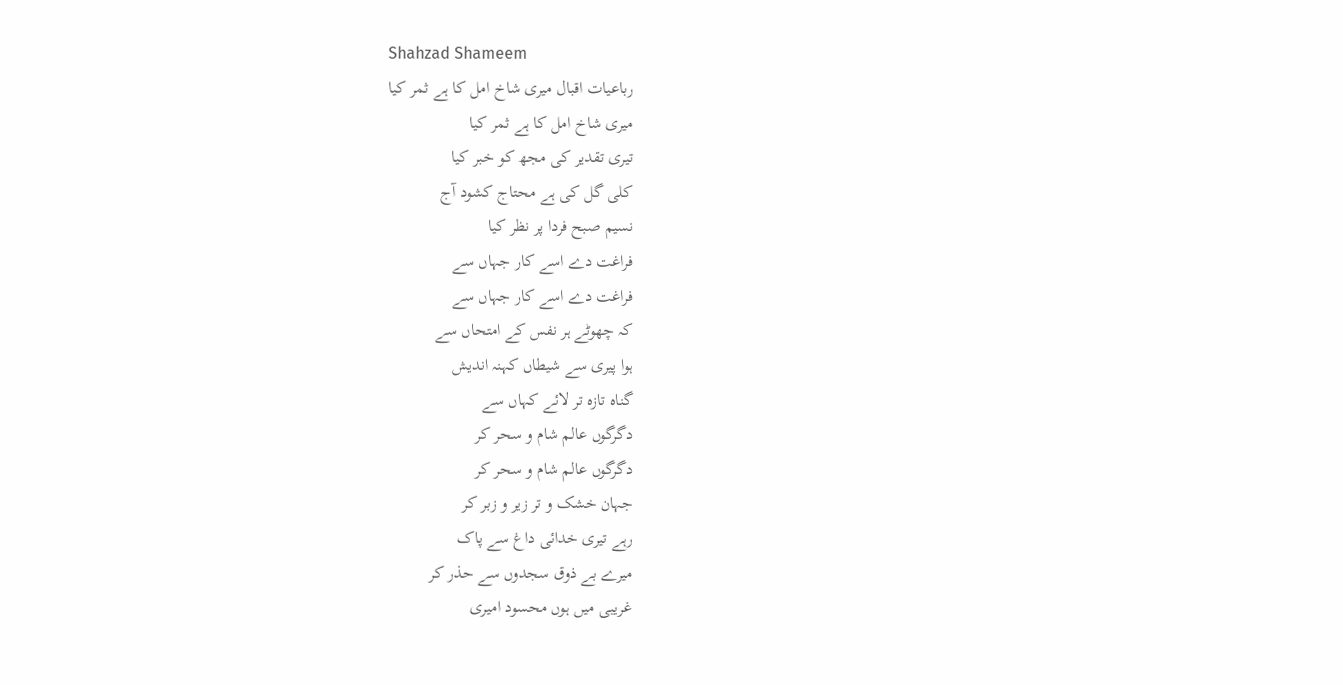Shahzad Shameem
رباعيات اقبال میری شاخ امل کا ہے ثمر کيا
میری شاخ امل کا ہے ثمر کيا
تیری تقدير کی مجھ کو خبر کيا
کلی گل کی ہے محتاج کشود آج
نسيم صبح فردا پر نظر کيا
فراغت دے اسے کار جہاں سے
فراغت دے اسے کار جہاں سے
کہ چھوٹے ہر نفس کے امتحاں سے
ہوا پيری سے شيطاں کہنہ انديش
گناہ تازہ تر لائے کہاں سے
دگرگوں عالم شام و سحر کر
دگرگوں عالم شام و سحر کر
جہان خشک و تر زير و زبر کر
رہے تيری خدائی داغ سے پاک
میرے بے ذوق سجدوں سے حذر کر
غريبی ميں ہوں محسود اميری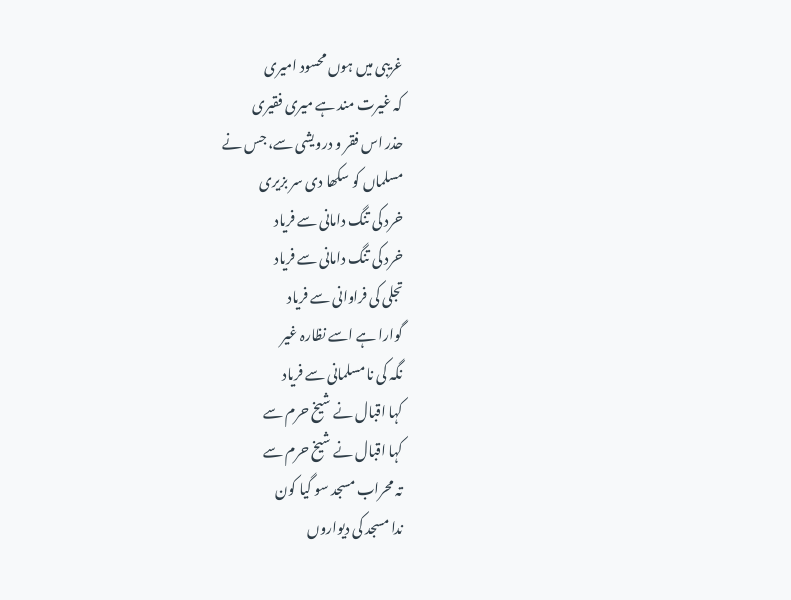غريبی ميں ہوں محسود اميری
کہ غيرت مند ہے ميری فقيری
حذر اس فقر و درويشی سے، جس نے
مسلماں کو سکھا دی سر بزيری
خرد کی تنگ دامانی سے فرياد
خرد کی تنگ دامانی سے فرياد
تجلی کی فراوانی سے فرياد
گوارا ہے اسے نظارہ غير
نگہ کی نا مسلمانی سے فرياد
کہا اقبال نے شيخ حرم سے
کہا اقبال نے شيخ حرم سے
تہ محراب مسجد سو گيا کون
ندا مسجد کی ديواروں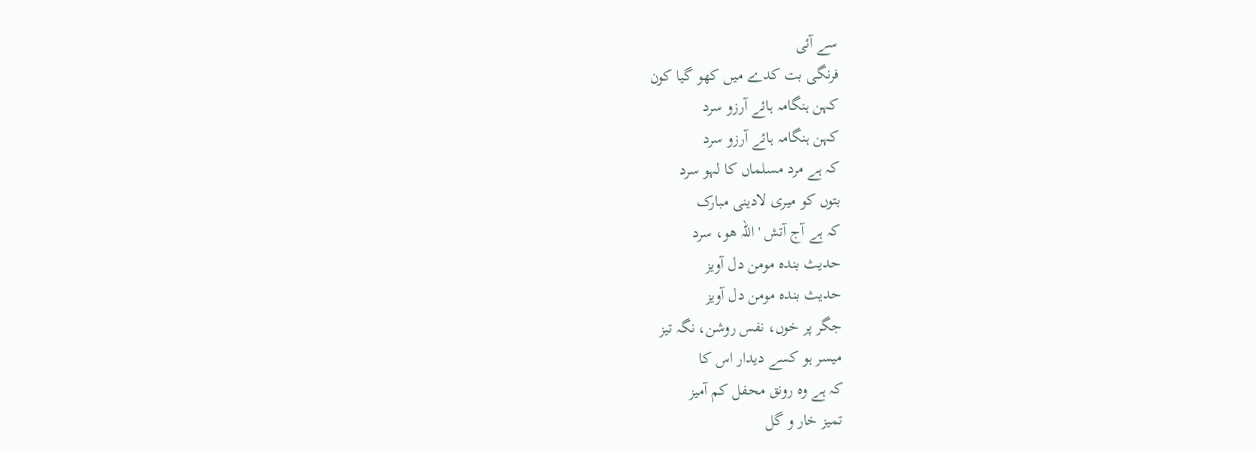سے آئی
فرنگی بت کدے ميں کھو گيا کون
کہن ہنگامہ ہائے آرزو سرد
کہن ہنگامہ ہائے آرزو سرد
کہ ہے مرد مسلماں کا لہو سرد
بتوں کو ميری لادينی مبارک
کہ ہے آج آتش 'اللہ ھو، سرد
حديث بندہ مومن دل آويز
حديث بندہ مومن دل آويز
جگر پر خوں، نفس روشن، نگہ تيز
ميسر ہو کسے ديدار اس کا
کہ ہے وہ رونق محفل کم آميز
تميز خار و گل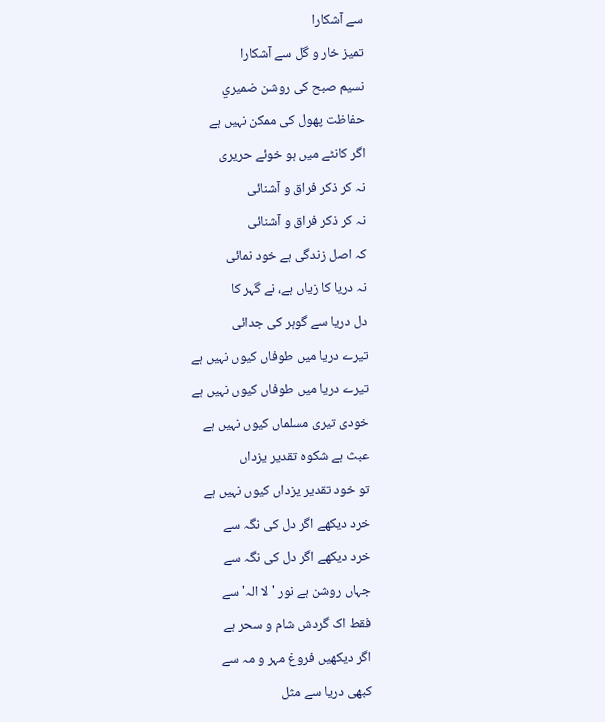سے آشکارا
تميز خار و گل سے آشکارا
نسيم صبح کی روشن ضميري
حفاظت پھول کی ممکن نہيں ہے
اگر کانٹے ميں ہو خوئے حريری
نہ کر ذکر فراق و آشنائی
نہ کر ذکر فراق و آشنائی
کہ اصل زندگی ہے خود نمائی
نہ دريا کا زياں ہے، نے گہر کا
دل دريا سے گوہر کی جدائی
تیرے دريا ميں طوفاں کيوں نہيں ہے
تیرے دريا ميں طوفاں کيوں نہيں ہے
خودی تيری مسلماں کيوں نہيں ہے
عبث ہے شکوہ تقدير يزداں
تو خود تقدير يزداں کيوں نہيں ہے
خرد ديکھے اگر دل کی نگہ سے
خرد ديکھے اگر دل کی نگہ سے
جہاں روشن ہے نور 'لا الہ' سے
فقط اک گردش شام و سحر ہے
اگر ديکھيں فروغ مہر و مہ سے
کبھی دريا سے مثل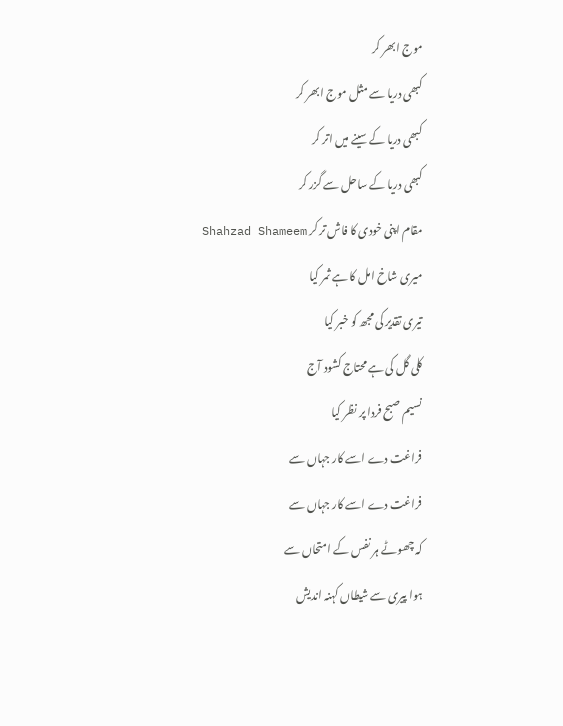موج ابھر کر
کبھی دريا سے مثل موج ابھر کر
کبھی دريا کے سينے ميں اتر کر
کبھی دريا کے ساحل سے گزر کر
مقام اپنی خودی کا فاش تر کر Shahzad Shameem
میری شاخ امل کا ہے ثمر کيا
تیری تقدير کی مجھ کو خبر کيا
کلی گل کی ہے محتاج کشود آج
نسيم صبح فردا پر نظر کيا
فراغت دے اسے کار جہاں سے
فراغت دے اسے کار جہاں سے
کہ چھوٹے ہر نفس کے امتحاں سے
ہوا پيری سے شيطاں کہنہ انديش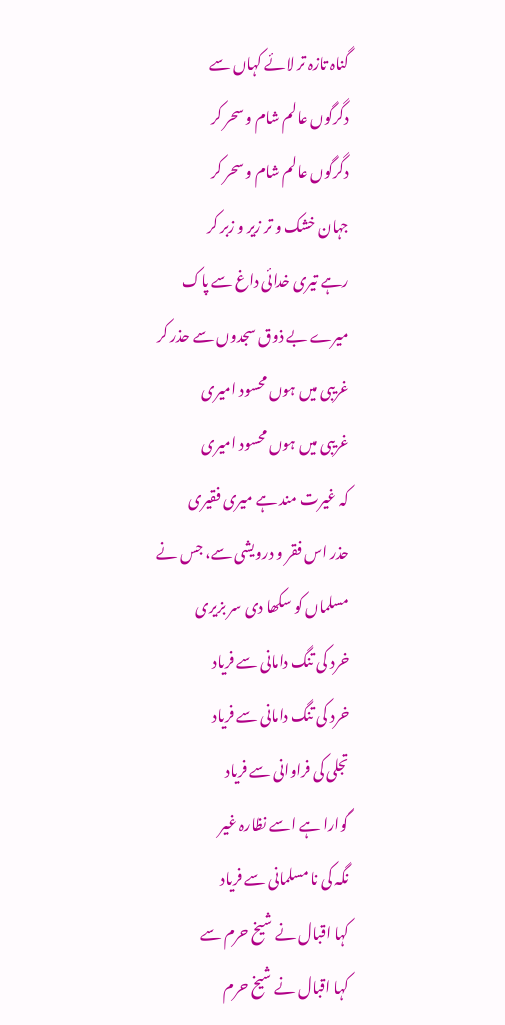گناہ تازہ تر لائے کہاں سے
دگرگوں عالم شام و سحر کر
دگرگوں عالم شام و سحر کر
جہان خشک و تر زير و زبر کر
رہے تيری خدائی داغ سے پاک
میرے بے ذوق سجدوں سے حذر کر
غريبی ميں ہوں محسود اميری
غريبی ميں ہوں محسود اميری
کہ غيرت مند ہے ميری فقيری
حذر اس فقر و درويشی سے، جس نے
مسلماں کو سکھا دی سر بزيری
خرد کی تنگ دامانی سے فرياد
خرد کی تنگ دامانی سے فرياد
تجلی کی فراوانی سے فرياد
گوارا ہے اسے نظارہ غير
نگہ کی نا مسلمانی سے فرياد
کہا اقبال نے شيخ حرم سے
کہا اقبال نے شيخ حرم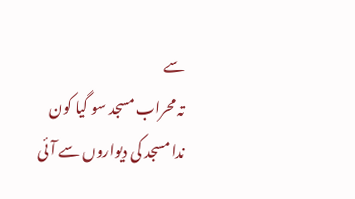سے
تہ محراب مسجد سو گيا کون
ندا مسجد کی ديواروں سے آئی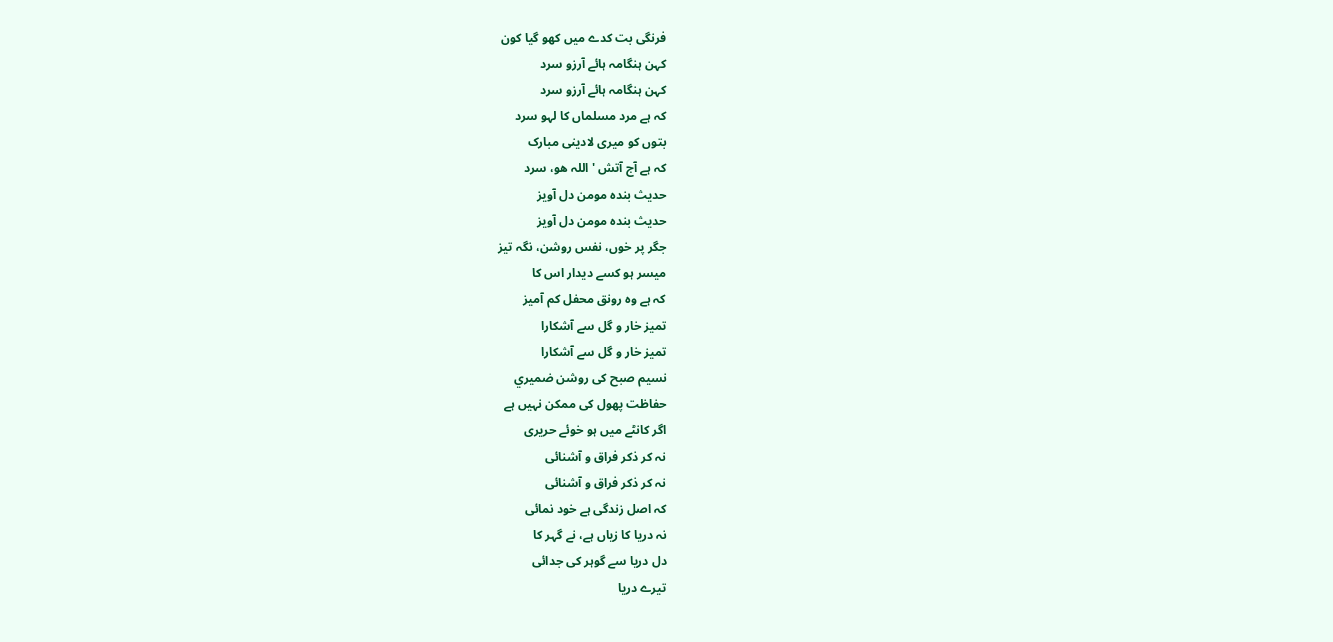فرنگی بت کدے ميں کھو گيا کون
کہن ہنگامہ ہائے آرزو سرد
کہن ہنگامہ ہائے آرزو سرد
کہ ہے مرد مسلماں کا لہو سرد
بتوں کو ميری لادينی مبارک
کہ ہے آج آتش 'اللہ ھو، سرد
حديث بندہ مومن دل آويز
حديث بندہ مومن دل آويز
جگر پر خوں، نفس روشن، نگہ تيز
ميسر ہو کسے ديدار اس کا
کہ ہے وہ رونق محفل کم آميز
تميز خار و گل سے آشکارا
تميز خار و گل سے آشکارا
نسيم صبح کی روشن ضميري
حفاظت پھول کی ممکن نہيں ہے
اگر کانٹے ميں ہو خوئے حريری
نہ کر ذکر فراق و آشنائی
نہ کر ذکر فراق و آشنائی
کہ اصل زندگی ہے خود نمائی
نہ دريا کا زياں ہے، نے گہر کا
دل دريا سے گوہر کی جدائی
تیرے دريا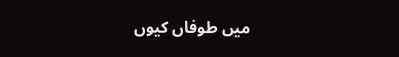ميں طوفاں کيوں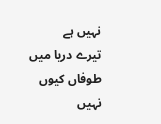نہيں ہے
تیرے دريا ميں طوفاں کيوں نہيں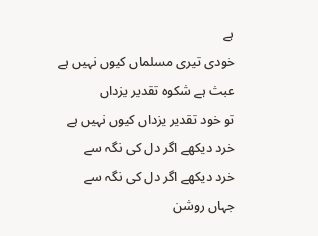ہے
خودی تيری مسلماں کيوں نہيں ہے
عبث ہے شکوہ تقدير يزداں
تو خود تقدير يزداں کيوں نہيں ہے
خرد ديکھے اگر دل کی نگہ سے
خرد ديکھے اگر دل کی نگہ سے
جہاں روشن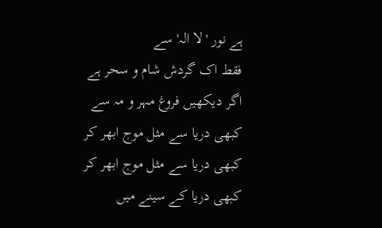ہے نور 'لا الہ' سے
فقط اک گردش شام و سحر ہے
اگر ديکھيں فروغ مہر و مہ سے
کبھی دريا سے مثل موج ابھر کر
کبھی دريا سے مثل موج ابھر کر
کبھی دريا کے سينے ميں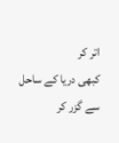اتر کر
کبھی دريا کے ساحل سے گزر کر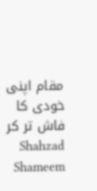مقام اپنی خودی کا فاش تر کر Shahzad Shameem